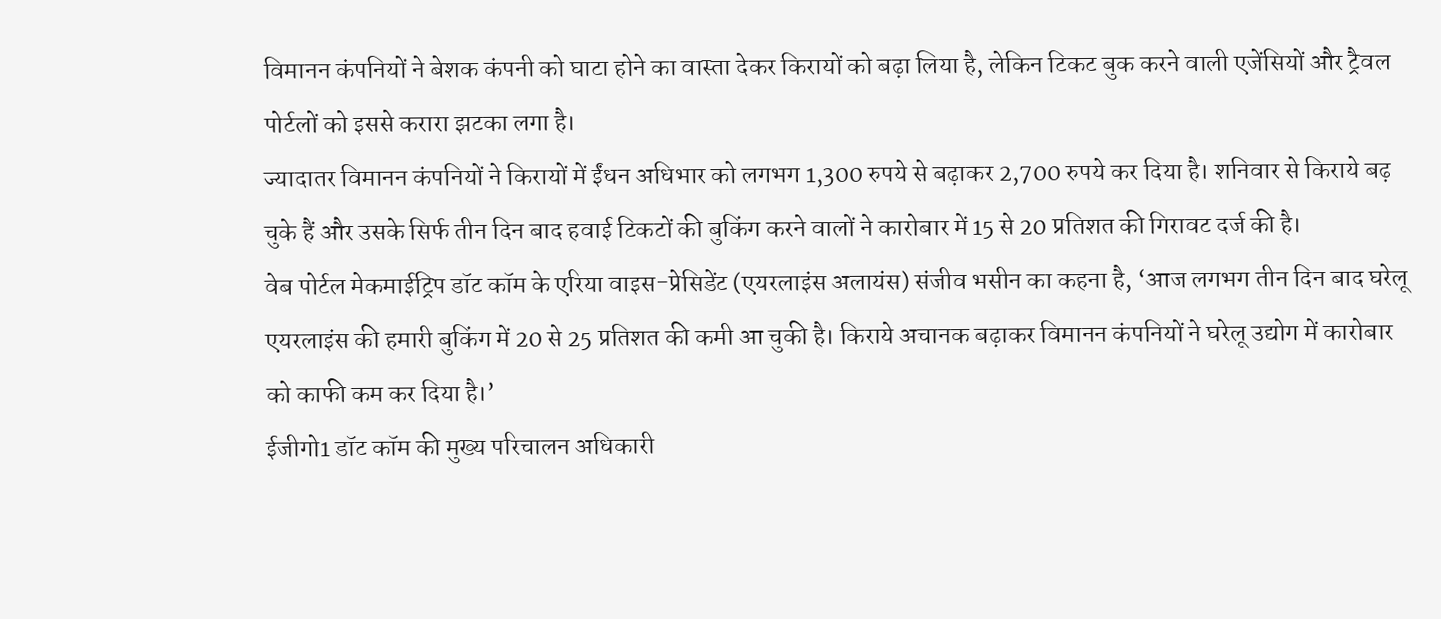विमानन कंपनियों ने बेशक कंपनी को घाटा होने का वास्ता देकर किरायों को बढ़ा लिया है, लेकिन टिकट बुक करने वाली एजेंसियों और ट्रैवल पोर्टलों को इससे करारा झटका लगा है।
ज्यादातर विमानन कंपनियों ने किरायों में ईंधन अधिभार को लगभग 1,300 रुपये से बढ़ाकर 2,700 रुपये कर दिया है। शनिवार से किराये बढ़ चुके हैं और उसके सिर्फ तीन दिन बाद हवाई टिकटों की बुकिंग करने वालों ने कारोबार में 15 से 20 प्रतिशत की गिरावट दर्ज की है।
वेब पोर्टल मेकमाईट्रिप डॉट कॉम के एरिया वाइस-प्रेसिडेंट (एयरलाइंस अलायंस) संजीव भसीन का कहना है, ‘आज लगभग तीन दिन बाद घरेलू एयरलाइंस की हमारी बुकिंग में 20 से 25 प्रतिशत की कमी आ चुकी है। किराये अचानक बढ़ाकर विमानन कंपनियों ने घरेलू उद्योग में कारोबार को काफी कम कर दिया है।’
ईजीगो1 डॉट कॉम की मुख्य परिचालन अधिकारी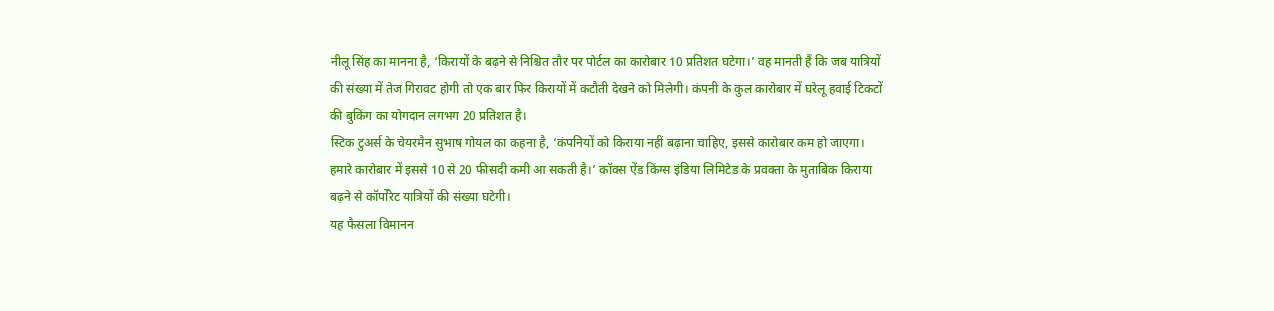नीलू सिंह का मानना है, ‘किरायों के बढ़ने से निश्चित तौर पर पोर्टल का कारोबार 10 प्रतिशत घटेगा।’ वह मानती हैं कि जब यात्रियों की संख्या में तेज गिरावट होगी तो एक बार फिर किरायों में कटौती देखने को मिलेगी। कंपनी के कुल कारोबार में घरेलू हवाई टिकटों की बुकिंग का योगदान लगभग 20 प्रतिशत है।
स्टिक टुअर्स के चेयरमैन सुभाष गोयल का कहना है, ‘कंपनियों को किराया नहीं बढ़ाना चाहिए, इससे कारोबार कम हो जाएगा। हमारे कारोबार में इससे 10 से 20 फीसदी कमी आ सकती है।’ कॉक्स ऐंड किंग्स इंडिया लिमिटेड के प्रवक्ता के मुताबिक किराया बढ़ने से कॉर्पोरेट यात्रियों की संख्या घटेगी।
यह फैसला विमानन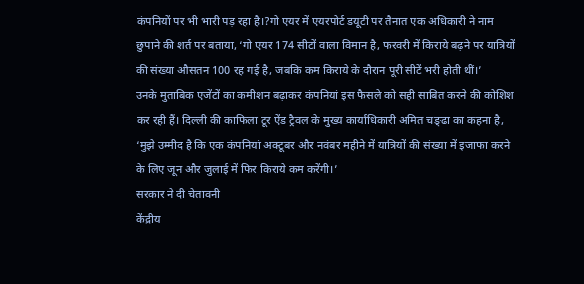कंपनियों पर भी भारी पड़ रहा है।?गो एयर में एयरपोर्ट डयूटी पर तैनात एक अधिकारी ने नाम छुपाने की शर्त पर बताया, ‘गो एयर 174 सीटों वाला विमान है, फरवरी में किराये बढ़ने पर यात्रियों की संख्या औसतन 100 रह गई है, जबकि कम किराये के दौरान पूरी सीटें भरी होती थीं।’
उनके मुताबिक एजेंटों का कमीशन बढ़ाकर कंपनियां इस फैसले को सही साबित करने की कोशिश कर रही हैं। दिल्ली की काफिला टूर ऐंड ट्रैवल के मुख्य कार्याधिकारी अमित चङ्ढा का कहना है, ‘मुझे उम्मीद है कि एक कंपनियां अक्टूबर और नवंबर महीने में यात्रियों की संख्या में इजाफा करने के लिए जून और जुलाई में फिर किराये कम करेंगी।’
सरकार ने दी चेतावनी
केंद्रीय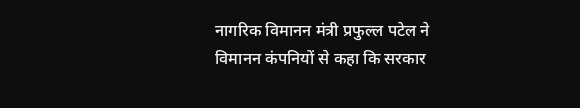नागरिक विमानन मंत्री प्रफुल्ल पटेल ने विमानन कंपनियों से कहा कि सरकार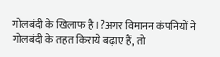गोलबंदी के खिलाफ है।?अगर विमानन कंपनियों ने गोलबंदी के तहत किराये बढ़ाए हैं, तो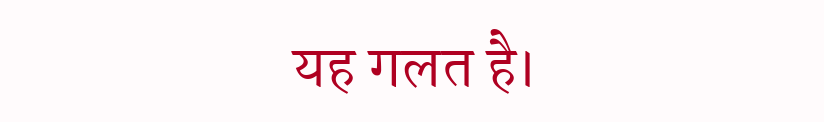यह गलत है।